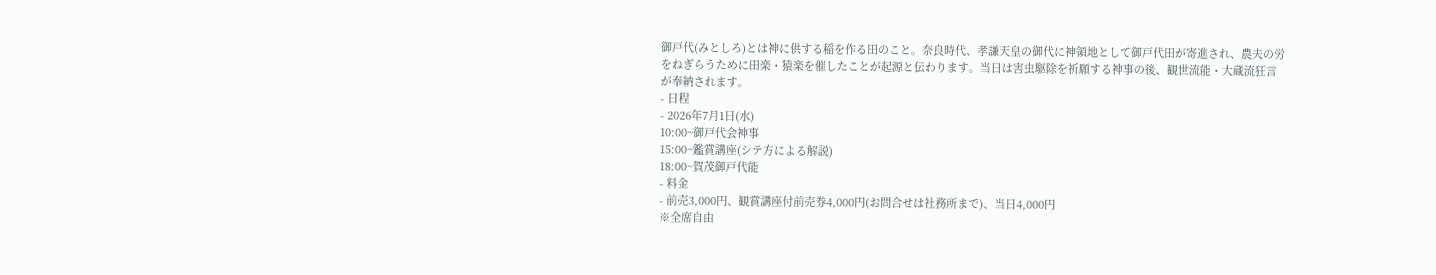御戸代(みとしろ)とは神に供する稲を作る田のこと。奈良時代、孝謙天皇の御代に神領地として御戸代田が寄進され、農夫の労をねぎらうために田楽・猿楽を催したことが起源と伝わります。当日は害虫駆除を祈願する神事の後、観世流能・大蔵流狂言が奉納されます。
- 日程
- 2026年7月1日(水)
10:00~御戸代会神事
15:00~鑑賞講座(シテ方による解説)
18:00~賀茂御戸代能
- 料金
- 前売3,000円、観賞講座付前売券4,000円(お問合せは社務所まで)、当日4,000円
※全席自由